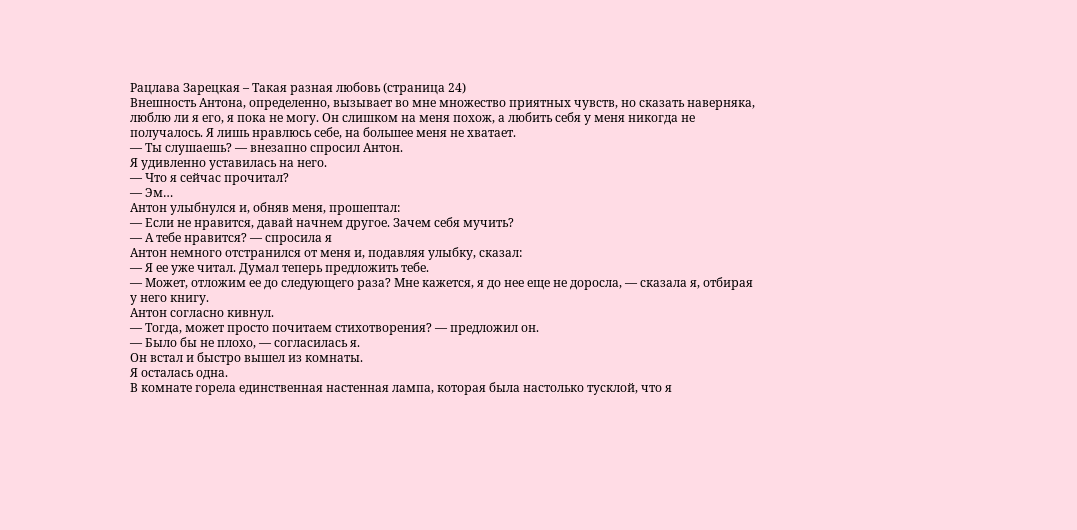Рацлава Зарецкая – Такая разная любовь (страница 24)
Внешность Антона, определенно, вызывает во мне множество приятных чувств, но сказать наверняка, люблю ли я его, я пока не могу. Он слишком на меня похож, а любить себя у меня никогда не получалось. Я лишь нравлюсь себе, на большее меня не хватает.
— Ты слушаешь? — внезапно спросил Антон.
Я удивленно уставилась на него.
— Что я сейчас прочитал?
— Эм…
Антон улыбнулся и, обняв меня, прошептал:
— Если не нравится, давай начнем другое. Зачем себя мучить?
— А тебе нравится? — спросила я
Антон немного отстранился от меня и, подавляя улыбку, сказал:
— Я ее уже читал. Думал теперь предложить тебе.
— Может, отложим ее до следующего раза? Мне кажется, я до нее еще не доросла, — сказала я, отбирая у него книгу.
Антон согласно кивнул.
— Тогда, может просто почитаем стихотворения? — предложил он.
— Было бы не плохо, — согласилась я.
Он встал и быстро вышел из комнаты.
Я осталась одна.
В комнате горела единственная настенная лампа, которая была настолько тусклой, что я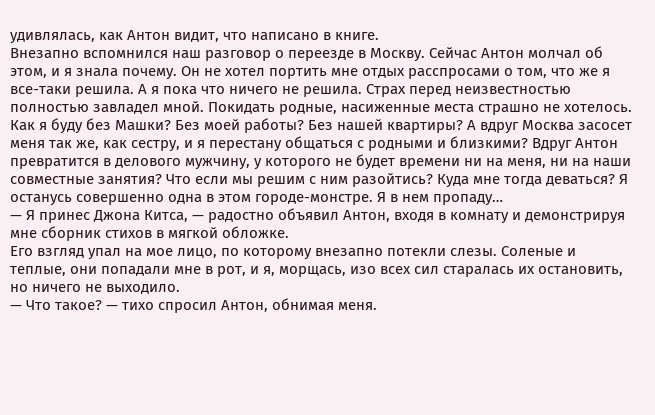удивлялась, как Антон видит, что написано в книге.
Внезапно вспомнился наш разговор о переезде в Москву. Сейчас Антон молчал об этом, и я знала почему. Он не хотел портить мне отдых расспросами о том, что же я все-таки решила. А я пока что ничего не решила. Страх перед неизвестностью полностью завладел мной. Покидать родные, насиженные места страшно не хотелось. Как я буду без Машки? Без моей работы? Без нашей квартиры? А вдруг Москва засосет меня так же, как сестру, и я перестану общаться с родными и близкими? Вдруг Антон превратится в делового мужчину, у которого не будет времени ни на меня, ни на наши совместные занятия? Что если мы решим с ним разойтись? Куда мне тогда деваться? Я останусь совершенно одна в этом городе-монстре. Я в нем пропаду…
— Я принес Джона Китса, — радостно объявил Антон, входя в комнату и демонстрируя мне сборник стихов в мягкой обложке.
Его взгляд упал на мое лицо, по которому внезапно потекли слезы. Соленые и теплые, они попадали мне в рот, и я, морщась, изо всех сил старалась их остановить, но ничего не выходило.
— Что такое? — тихо спросил Антон, обнимая меня.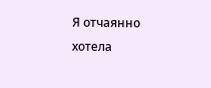Я отчаянно хотела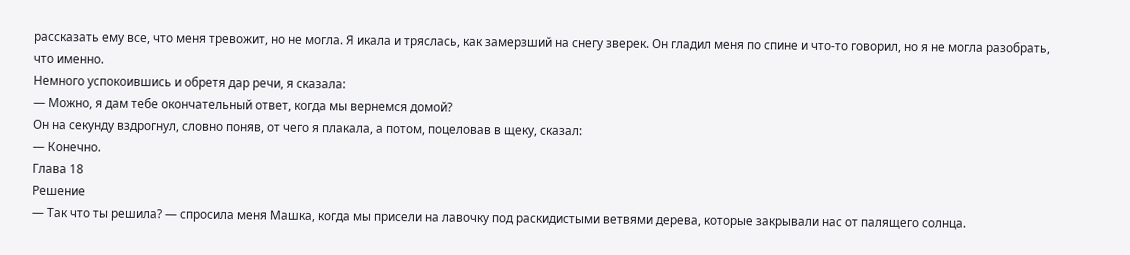рассказать ему все, что меня тревожит, но не могла. Я икала и тряслась, как замерзший на снегу зверек. Он гладил меня по спине и что-то говорил, но я не могла разобрать, что именно.
Немного успокоившись и обретя дар речи, я сказала:
— Можно, я дам тебе окончательный ответ, когда мы вернемся домой?
Он на секунду вздрогнул, словно поняв, от чего я плакала, а потом, поцеловав в щеку, сказал:
— Конечно.
Глава 18
Решение
— Так что ты решила? — спросила меня Машка, когда мы присели на лавочку под раскидистыми ветвями дерева, которые закрывали нас от палящего солнца.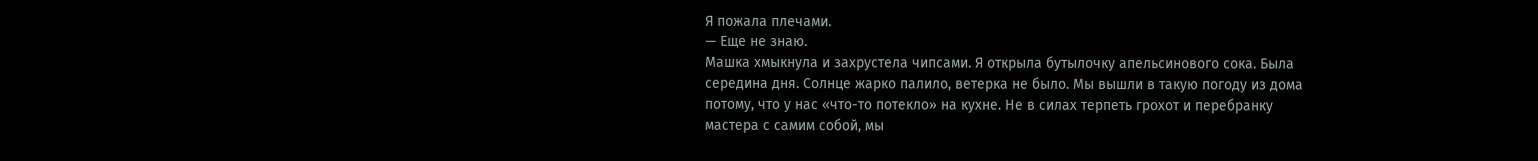Я пожала плечами.
— Еще не знаю.
Машка хмыкнула и захрустела чипсами. Я открыла бутылочку апельсинового сока. Была середина дня. Солнце жарко палило, ветерка не было. Мы вышли в такую погоду из дома потому, что у нас «что-то потекло» на кухне. Не в силах терпеть грохот и перебранку мастера с самим собой, мы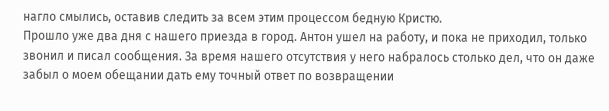нагло смылись, оставив следить за всем этим процессом бедную Кристю.
Прошло уже два дня с нашего приезда в город. Антон ушел на работу, и пока не приходил, только звонил и писал сообщения. За время нашего отсутствия у него набралось столько дел, что он даже забыл о моем обещании дать ему точный ответ по возвращении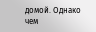домой. Однако чем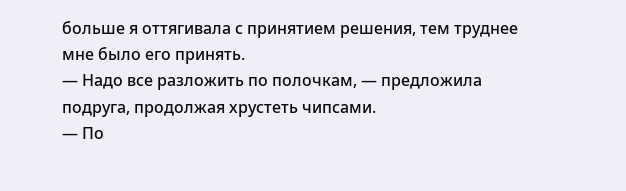больше я оттягивала с принятием решения, тем труднее мне было его принять.
— Надо все разложить по полочкам, — предложила подруга, продолжая хрустеть чипсами.
— По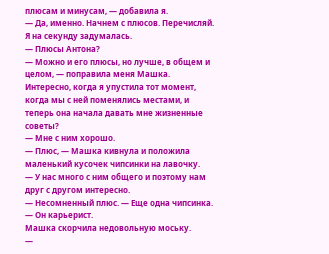плюсам и минусам, — добавила я.
— Да, именно. Начнем с плюсов. Перечисляй.
Я на секунду задумалась.
— Плюсы Антона?
— Можно и его плюсы, но лучше, в общем и целом, — поправила меня Машка.
Интересно, когда я упустила тот момент, когда мы с ней поменялись местами, и теперь она начала давать мне жизненные советы?
— Мне с ним хорошо.
— Плюс, — Машка кивнула и положила маленький кусочек чипсинки на лавочку.
— У нас много с ним общего и поэтому нам друг с другом интересно.
— Несомненный плюс. — Еще одна чипсинка.
— Он карьерист.
Машка скорчила недовольную моську.
—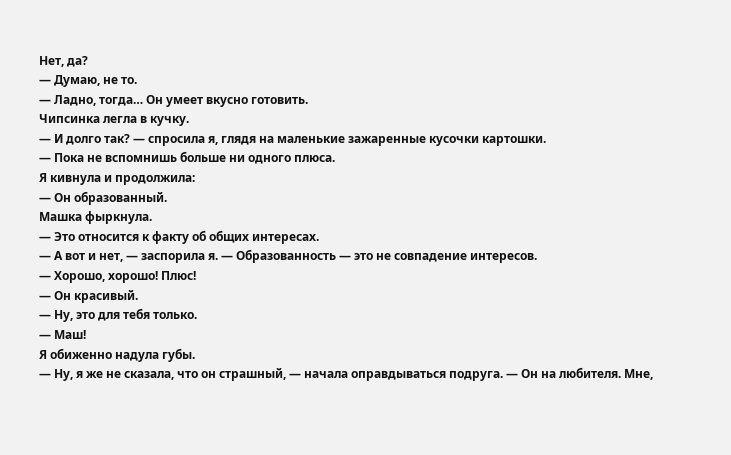Нет, да?
— Думаю, не то.
— Ладно, тогда… Он умеет вкусно готовить.
Чипсинка легла в кучку.
— И долго так? — спросила я, глядя на маленькие зажаренные кусочки картошки.
— Пока не вспомнишь больше ни одного плюса.
Я кивнула и продолжила:
— Он образованный.
Машка фыркнула.
— Это относится к факту об общих интересах.
— А вот и нет, — заспорила я. — Образованность — это не совпадение интересов.
— Хорошо, хорошо! Плюс!
— Он красивый.
— Ну, это для тебя только.
— Маш!
Я обиженно надула губы.
— Ну, я же не сказала, что он страшный, — начала оправдываться подруга. — Он на любителя. Мне,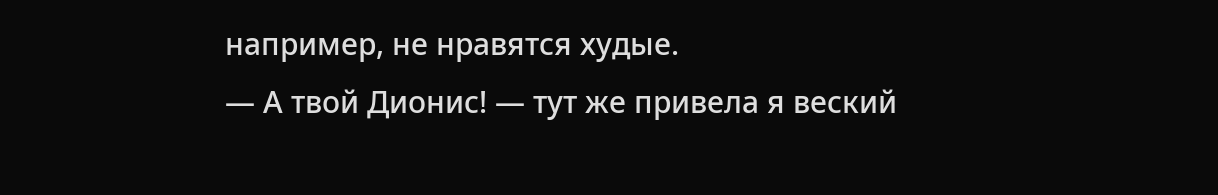например, не нравятся худые.
— А твой Дионис! — тут же привела я веский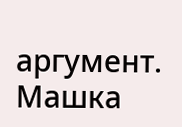аргумент.
Машка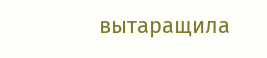вытаращила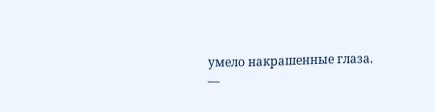умело накрашенные глаза.
—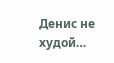Денис не худой…